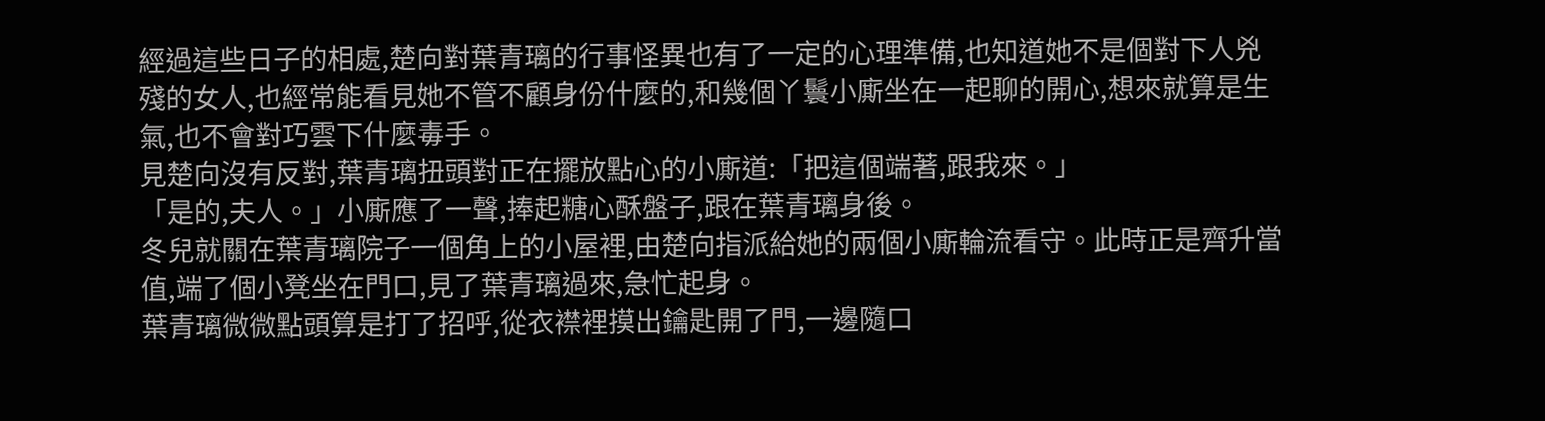經過這些日子的相處,楚向對葉青璃的行事怪異也有了一定的心理準備,也知道她不是個對下人兇殘的女人,也經常能看見她不管不顧身份什麼的,和幾個丫鬟小廝坐在一起聊的開心,想來就算是生氣,也不會對巧雲下什麼毒手。
見楚向沒有反對,葉青璃扭頭對正在擺放點心的小廝道:「把這個端著,跟我來。」
「是的,夫人。」小廝應了一聲,捧起糖心酥盤子,跟在葉青璃身後。
冬兒就關在葉青璃院子一個角上的小屋裡,由楚向指派給她的兩個小廝輪流看守。此時正是齊升當值,端了個小凳坐在門口,見了葉青璃過來,急忙起身。
葉青璃微微點頭算是打了招呼,從衣襟裡摸出鑰匙開了門,一邊隨口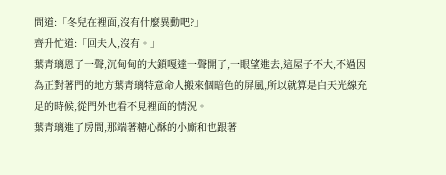問道:「冬兒在裡面,沒有什麼異動吧?」
齊升忙道:「回夫人,沒有。」
葉青璃恩了一聲,沉甸甸的大鎖嘎達一聲開了,一眼望進去,這屋子不大,不過因為正對著門的地方葉青璃特意命人搬來個暗色的屏風,所以就算是白天光線充足的時候,從門外也看不見裡面的情況。
葉青璃進了房間,那端著糖心酥的小廝和也跟著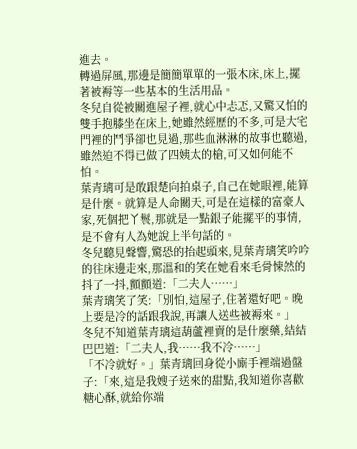進去。
轉過屏風,那邊是簡簡單單的一張木床,床上,擺著被褥等一些基本的生活用品。
冬兒自從被關進屋子裡,就心中忐忑,又驚又怕的雙手抱膝坐在床上,她雖然經歷的不多,可是大宅門裡的鬥爭卻也見過,那些血淋淋的故事也聽過,雖然迫不得已做了四姨太的槍,可又如何能不怕。
葉青璃可是敢跟楚向拍桌子,自己在她眼裡,能算是什麼。就算是人命關天,可是在這樣的富豪人家,死個把丫鬟,那就是一點銀子能擺平的事情,是不會有人為她說上半句話的。
冬兒聽見聲響,驚恐的抬起頭來,見葉青璃笑吟吟的往床邊走來,那溫和的笑在她看來毛骨悚然的抖了一抖,顫顫道:「二夫人……」
葉青璃笑了笑:「別怕,這屋子,住著還好吧。晚上要是冷的話跟我說,再讓人送些被褥來。」
冬兒不知道葉青璃這葫蘆裡賣的是什麼藥,結結巴巴道:「二夫人,我……我不冷……」
「不冷就好。」葉青璃回身從小廝手裡端過盤子:「來,這是我嫂子送來的甜點,我知道你喜歡糖心酥,就給你端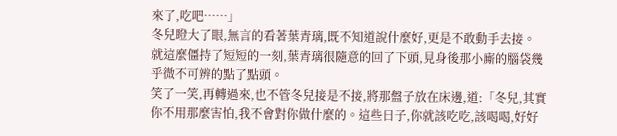來了,吃吧……」
冬兒瞪大了眼,無言的看著葉青璃,既不知道說什麼好,更是不敢動手去接。
就這麼僵持了短短的一刻,葉青璃很隨意的回了下頭,見身後那小廝的腦袋幾乎微不可辨的點了點頭。
笑了一笑,再轉過來,也不管冬兒接是不接,將那盤子放在床邊,道:「冬兒,其實你不用那麼害怕,我不會對你做什麼的。這些日子,你就該吃吃,該喝喝,好好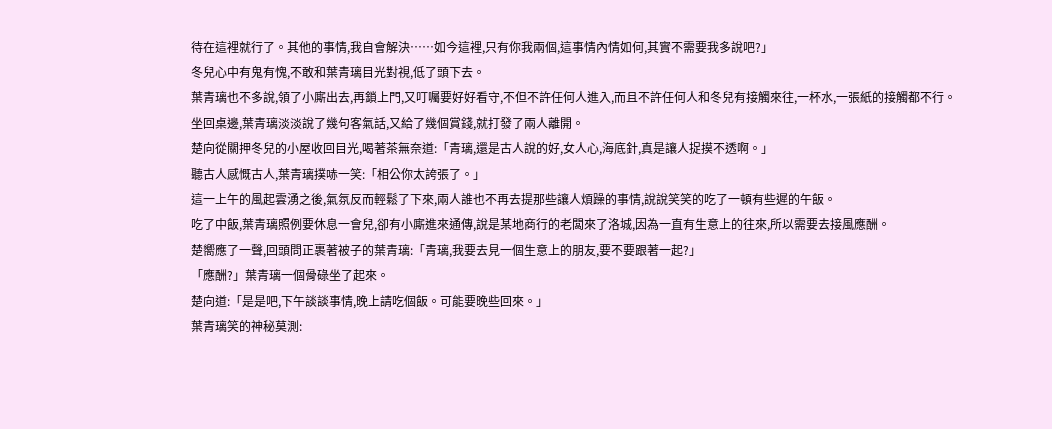待在這裡就行了。其他的事情,我自會解決……如今這裡,只有你我兩個,這事情內情如何,其實不需要我多說吧?」
冬兒心中有鬼有愧,不敢和葉青璃目光對視,低了頭下去。
葉青璃也不多說,領了小廝出去,再鎖上門,又叮囑要好好看守,不但不許任何人進入,而且不許任何人和冬兒有接觸來往,一杯水,一張紙的接觸都不行。
坐回桌邊,葉青璃淡淡說了幾句客氣話,又給了幾個賞錢,就打發了兩人離開。
楚向從關押冬兒的小屋收回目光,喝著茶無奈道:「青璃,還是古人說的好,女人心,海底針,真是讓人捉摸不透啊。」
聽古人感慨古人,葉青璃撲哧一笑:「相公你太誇張了。」
這一上午的風起雲湧之後,氣氛反而輕鬆了下來,兩人誰也不再去提那些讓人煩躁的事情,說說笑笑的吃了一頓有些遲的午飯。
吃了中飯,葉青璃照例要休息一會兒,卻有小廝進來通傳,說是某地商行的老闆來了洛城,因為一直有生意上的往來,所以需要去接風應酬。
楚嚮應了一聲,回頭問正裹著被子的葉青璃:「青璃,我要去見一個生意上的朋友,要不要跟著一起?」
「應酬?」葉青璃一個骨碌坐了起來。
楚向道:「是是吧,下午談談事情,晚上請吃個飯。可能要晚些回來。」
葉青璃笑的神秘莫測: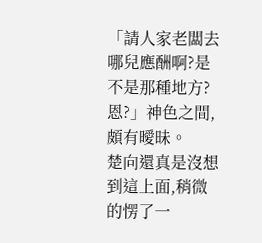「請人家老闆去哪兒應酬啊?是不是那種地方?恩?」神色之間,頗有曖昧。
楚向還真是沒想到這上面,稍微的愣了一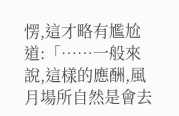愣,這才略有尷尬道:「……一般來說,這樣的應酬,風月場所自然是會去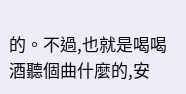的。不過,也就是喝喝酒聽個曲什麼的,安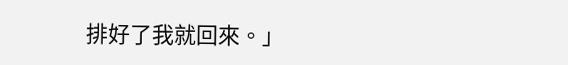排好了我就回來。」